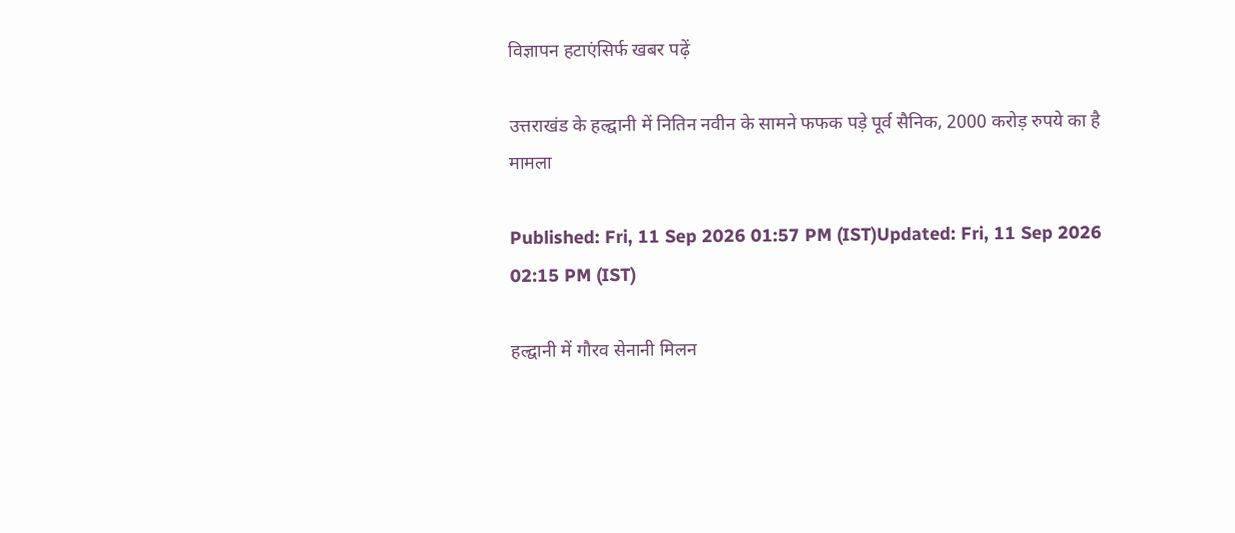विज्ञापन हटाएंसिर्फ खबर पढ़ें

उत्तराखंड के हल्द्वानी में नितिन नवीन के सामने फफक पड़े पूर्व सैनिक, 2000 करोड़ रुपये का है मामला

Published: Fri, 11 Sep 2026 01:57 PM (IST)Updated: Fri, 11 Sep 2026 02:15 PM (IST)

हल्द्वानी में गौरव सेनानी मिलन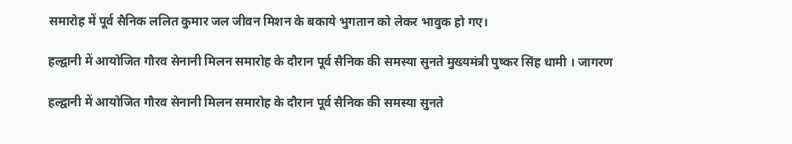समारोह में पूर्व सैनिक ललित कुमार जल जीवन मिशन के बकाये भुगतान को लेकर भावुक हो गए।

हल्द्वानी में आयोजित गौरव सेनानी मिलन समारोह के दौरान पूर्व सैनिक की समस्या सुनते मुख्यमंत्री पुष्कर सिंह धामी । जागरण

हल्द्वानी में आयोजित गौरव सेनानी मिलन समारोह के दौरान पूर्व सैनिक की समस्या सुनते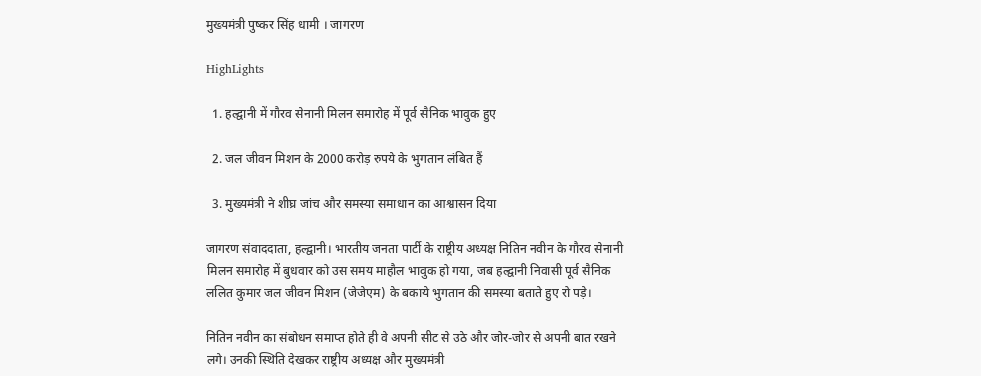मुख्यमंत्री पुष्कर सिंह धामी । जागरण

HighLights

  1. हल्द्वानी में गौरव सेनानी मिलन समारोह में पूर्व सैनिक भावुक हुए

  2. जल जीवन मिशन के 2000 करोड़ रुपये के भुगतान लंबित हैं

  3. मुख्यमंत्री ने शीघ्र जांच और समस्या समाधान का आश्वासन दिया

जागरण संवाददाता, हल्द्वानी। भारतीय जनता पार्टी के राष्ट्रीय अध्यक्ष नितिन नवीन के गौरव सेनानी मिलन समारोह में बुधवार को उस समय माहौल भावुक हो गया, जब हल्द्वानी निवासी पूर्व सैनिक ललित कुमार जल जीवन मिशन (जेजेएम) के बकाये भुगतान की समस्या बताते हुए रो पड़े।

नितिन नवीन का संबोधन समाप्त होते ही वे अपनी सीट से उठे और जोर-जोर से अपनी बात रखने लगे। उनकी स्थिति देखकर राष्ट्रीय अध्यक्ष और मुख्यमंत्री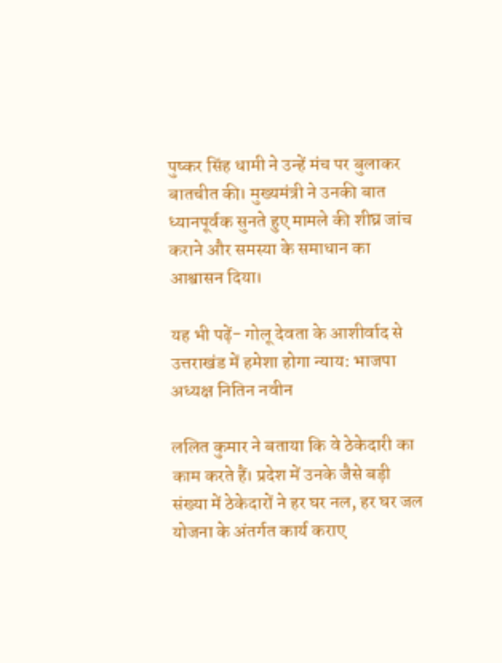पुष्कर सिंह धामी ने उन्हें मंच पर बुलाकर बातचीत की। मुख्यमंत्री ने उनकी बात ध्यानपूर्वक सुनते हुए मामले की शीघ्र जांच कराने और समस्या के समाधान का आश्वासन दिया।

यह भी पढ़ें- गोलू देवता के आशीर्वाद से उत्तराखंड में हमेशा होगा न्याय: भाजपा अध्यक्ष नितिन नवीन

ललित कुमार ने बताया कि वे ठेकेदारी का काम करते हैं। प्रदेश में उनके जैसे बड़ी संख्या में ठेकेदारों ने हर घर नल, हर घर जल योजना के अंतर्गत कार्य कराए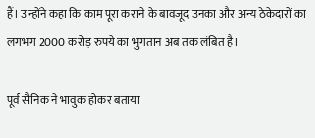हैं। उन्होंने कहा कि काम पूरा कराने के बावजूद उनका और अन्य ठेकेदारों का लगभग 2000 करोड़ रुपये का भुगतान अब तक लंबित है।

पूर्व सैनिक ने भावुक होकर बताया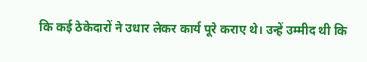कि कई ठेकेदारों ने उधार लेकर कार्य पूरे कराए थे। उन्हें उम्मीद थी कि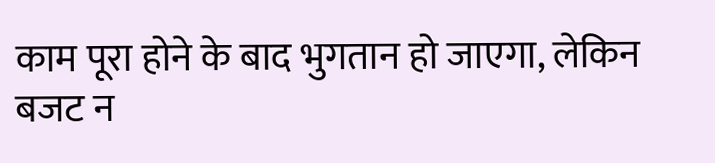काम पूरा होने के बाद भुगतान हो जाएगा, लेकिन बजट न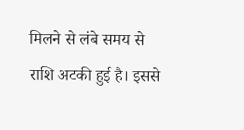मिलने से लंबे समय से राशि अटकी हुई है। इससे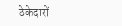ठेकेदारों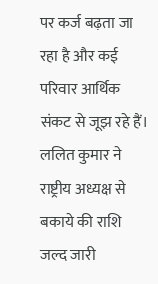पर कर्ज बढ़ता जा रहा है और कई परिवार आर्थिक संकट से जूझ रहे हैं। ललित कुमार ने राष्ट्रीय अध्यक्ष से बकाये की राशि जल्द जारी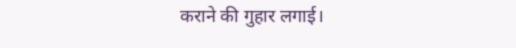कराने की गुहार लगाई।